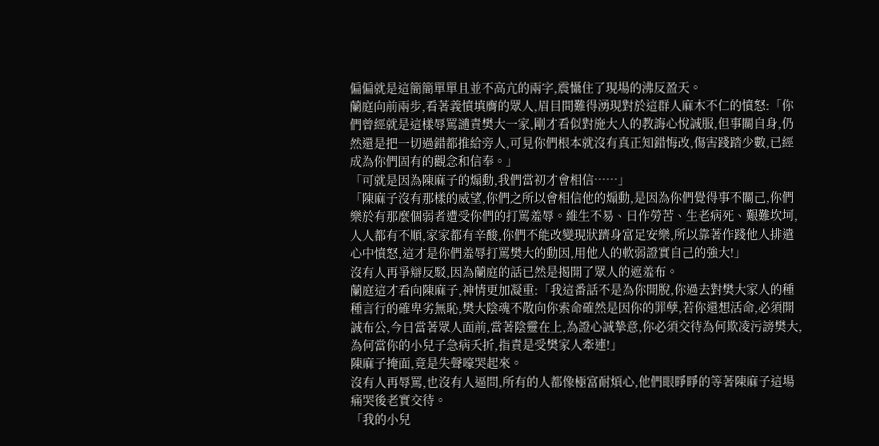偏偏就是這簡簡單單且並不高亢的兩字,震懾住了現場的沸反盈天。
蘭庭向前兩步,看著義憤填膺的眾人,眉目間難得湧現對於這群人麻木不仁的憤怒:「你們曾經就是這樣辱罵譴責樊大一家,剛才看似對施大人的教誨心悅誠服,但事關自身,仍然還是把一切過錯都推給旁人,可見你們根本就沒有真正知錯悔改,傷害踐踏少數,已經成為你們固有的觀念和信奉。」
「可就是因為陳麻子的煽動,我們當初才會相信……」
「陳麻子沒有那樣的威望,你們之所以會相信他的煽動,是因為你們覺得事不關己,你們樂於有那麼個弱者遭受你們的打罵羞辱。維生不易、日作勞苦、生老病死、艱難坎坷,人人都有不順,家家都有辛酸,你們不能改變現狀躋身富足安樂,所以靠著作踐他人排遣心中憤怒,這才是你們羞辱打罵樊大的動因,用他人的軟弱證實自己的強大!」
沒有人再爭辯反駁,因為蘭庭的話已然是揭開了眾人的遮羞布。
蘭庭這才看向陳麻子,神情更加凝重:「我這番話不是為你開脫,你過去對樊大家人的種種言行的確卑劣無恥,樊大陰魂不散向你索命確然是因你的罪孽,若你還想活命,必須開誠布公,今日當著眾人面前,當著陰靈在上,為證心誠摯意,你必須交待為何欺凌污謗樊大,為何當你的小兒子急病夭折,指責是受樊家人牽連!」
陳麻子掩面,竟是失聲嚎哭起來。
沒有人再辱罵,也沒有人逼問,所有的人都像極富耐煩心,他們眼睜睜的等著陳麻子這場痛哭後老實交待。
「我的小兒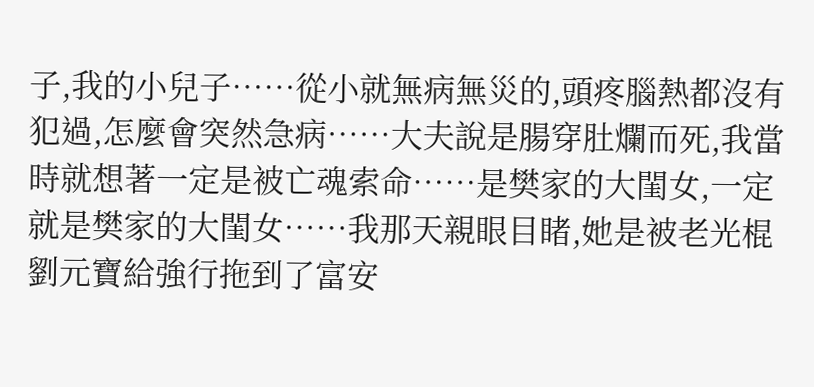子,我的小兒子……從小就無病無災的,頭疼腦熱都沒有犯過,怎麼會突然急病……大夫說是腸穿肚爛而死,我當時就想著一定是被亡魂索命……是樊家的大閨女,一定就是樊家的大閨女……我那天親眼目睹,她是被老光棍劉元寶給強行拖到了富安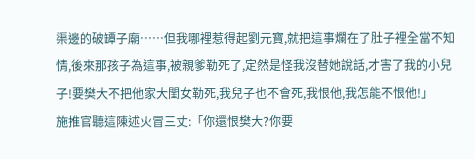渠邊的破罈子廟……但我哪裡惹得起劉元寶,就把這事爛在了肚子裡全當不知情,後來那孩子為這事,被親爹勒死了,定然是怪我沒替她說話,才害了我的小兒子!要樊大不把他家大閨女勒死,我兒子也不會死,我恨他,我怎能不恨他!」
施推官聽這陳述火冒三丈:「你還恨樊大?你要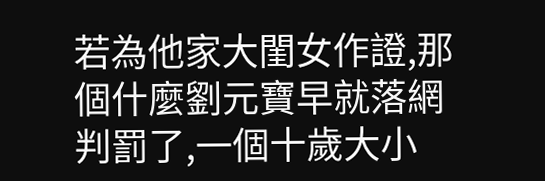若為他家大閨女作證,那個什麼劉元寶早就落網判罰了,一個十歲大小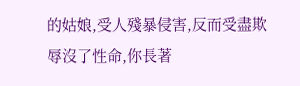的姑娘,受人殘暴侵害,反而受盡欺辱沒了性命,你長著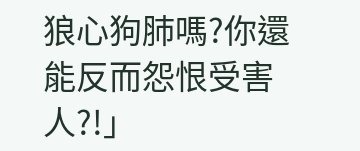狼心狗肺嗎?你還能反而怨恨受害人?!」